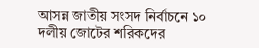আসন্ন জাতীয় সংসদ নির্বাচনে ১০ দলীয় জোটের শরিকদের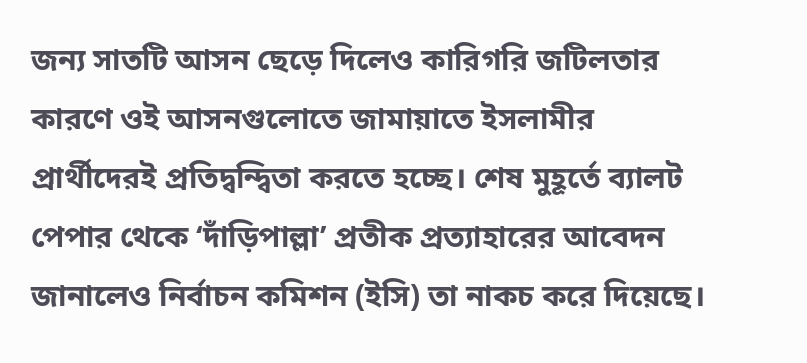জন্য সাতটি আসন ছেড়ে দিলেও কারিগরি জটিলতার কারণে ওই আসনগুলোতে জামায়াতে ইসলামীর প্রার্থীদেরই প্রতিদ্বন্দ্বিতা করতে হচ্ছে। শেষ মুহূর্তে ব্যালট পেপার থেকে ‘দাঁড়িপাল্লা’ প্রতীক প্রত্যাহারের আবেদন জানালেও নির্বাচন কমিশন (ইসি) তা নাকচ করে দিয়েছে।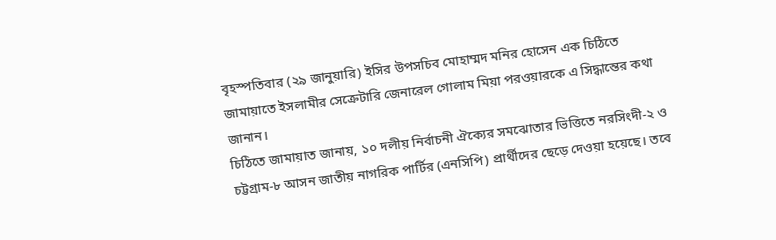বৃহস্পতিবার (২৯ জানুয়ারি) ইসির উপসচিব মোহাম্মদ মনির হোসেন এক চিঠিতে জামায়াতে ইসলামীর সেক্রেটারি জেনারেল গোলাম মিয়া পরওয়ারকে এ সিদ্ধান্তের কথা জানান।
চিঠিতে জামায়াত জানায়, ১০ দলীয় নির্বাচনী ঐক্যের সমঝোতার ভিত্তিতে নরসিংদী-২ ও চট্টগ্রাম-৮ আসন জাতীয় নাগরিক পার্টির (এনসিপি) প্রার্থীদের ছেড়ে দেওয়া হয়েছে। তবে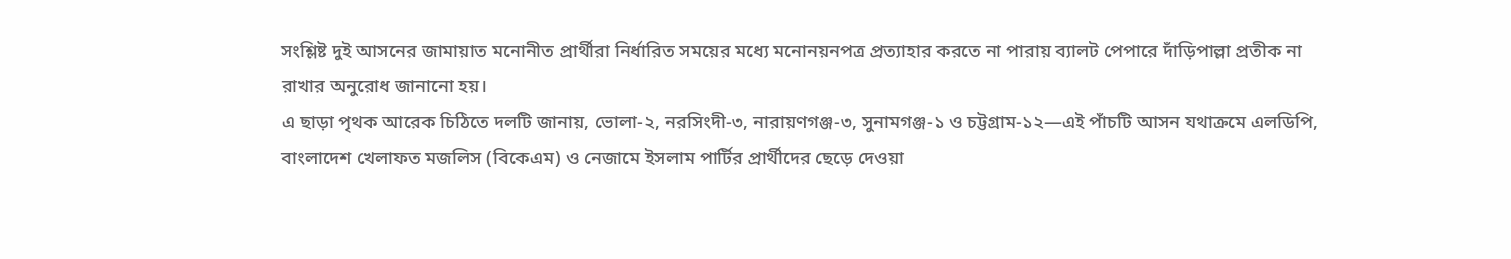সংশ্লিষ্ট দুই আসনের জামায়াত মনোনীত প্রার্থীরা নির্ধারিত সময়ের মধ্যে মনোনয়নপত্র প্রত্যাহার করতে না পারায় ব্যালট পেপারে দাঁড়িপাল্লা প্রতীক না রাখার অনুরোধ জানানো হয়।
এ ছাড়া পৃথক আরেক চিঠিতে দলটি জানায়, ভোলা-২, নরসিংদী-৩, নারায়ণগঞ্জ-৩, সুনামগঞ্জ-১ ও চট্টগ্রাম-১২—এই পাঁচটি আসন যথাক্রমে এলডিপি, বাংলাদেশ খেলাফত মজলিস (বিকেএম) ও নেজামে ইসলাম পার্টির প্রার্থীদের ছেড়ে দেওয়া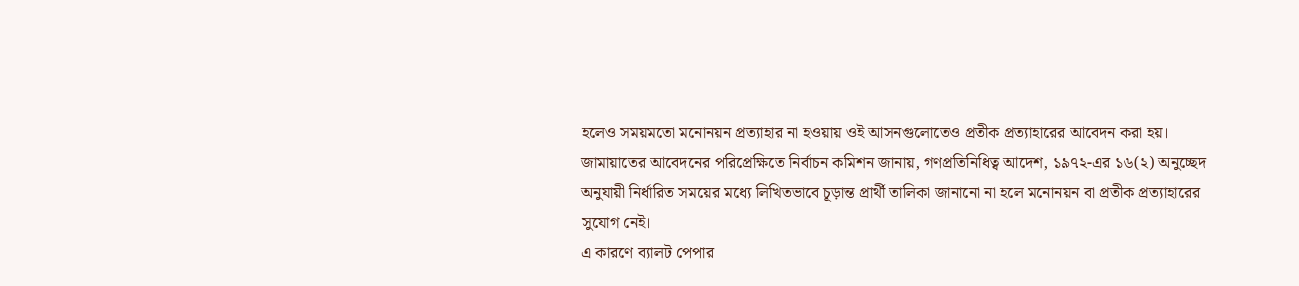হলেও সময়মতো মনোনয়ন প্রত্যাহার না হওয়ায় ওই আসনগুলোতেও প্রতীক প্রত্যাহারের আবেদন করা হয়।
জামায়াতের আবেদনের পরিপ্রেক্ষিতে নির্বাচন কমিশন জানায়, গণপ্রতিনিধিত্ব আদেশ, ১৯৭২-এর ১৬(২) অনুচ্ছেদ অনুযায়ী নির্ধারিত সময়ের মধ্যে লিখিতভাবে চূড়ান্ত প্রার্থী তালিকা জানানো না হলে মনোনয়ন বা প্রতীক প্রত্যাহারের সুযোগ নেই।
এ কারণে ব্যালট পেপার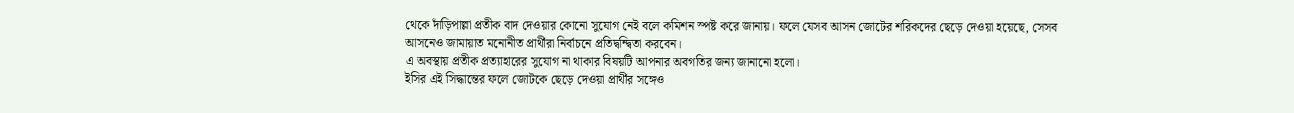থেকে দাঁড়িপাল্লা প্রতীক বাদ দেওয়ার কোনো সুযোগ নেই বলে কমিশন স্পষ্ট করে জানায়। ফলে যেসব আসন জোটের শরিকদের ছেড়ে দেওয়া হয়েছে, সেসব আসনেও জামায়াত মনোনীত প্রার্থীরা নির্বাচনে প্রতিদ্বন্দ্বিতা করবেন।
এ অবস্থায় প্রতীক প্রত্যাহারের সুযোগ না থাকার বিষয়টি আপনার অবগতির জন্য জানানো হলো।
ইসির এই সিদ্ধান্তের ফলে জোটকে ছেড়ে দেওয়া প্রার্থীর সঙ্গেও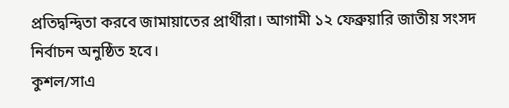প্রতিদ্বন্দ্বিতা করবে জামায়াতের প্রার্থীরা। আগামী ১২ ফেব্রুয়ারি জাতীয় সংসদ নির্বাচন অনুষ্ঠিত হবে।
কুশল/সাএ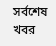সর্বশেষ খবর